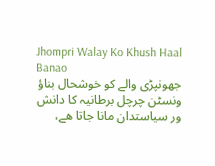Jhompri Walay Ko Khush Haal Banao
جھونپڑی والے کو خوشحال بناؤ
ونسٹن چرچل برطانیہ کا دانش ور سیاستدان مانا جاتا ھے،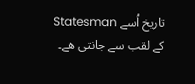تاریخ اُسے Statesman کے لقب سے جانتی ھے۔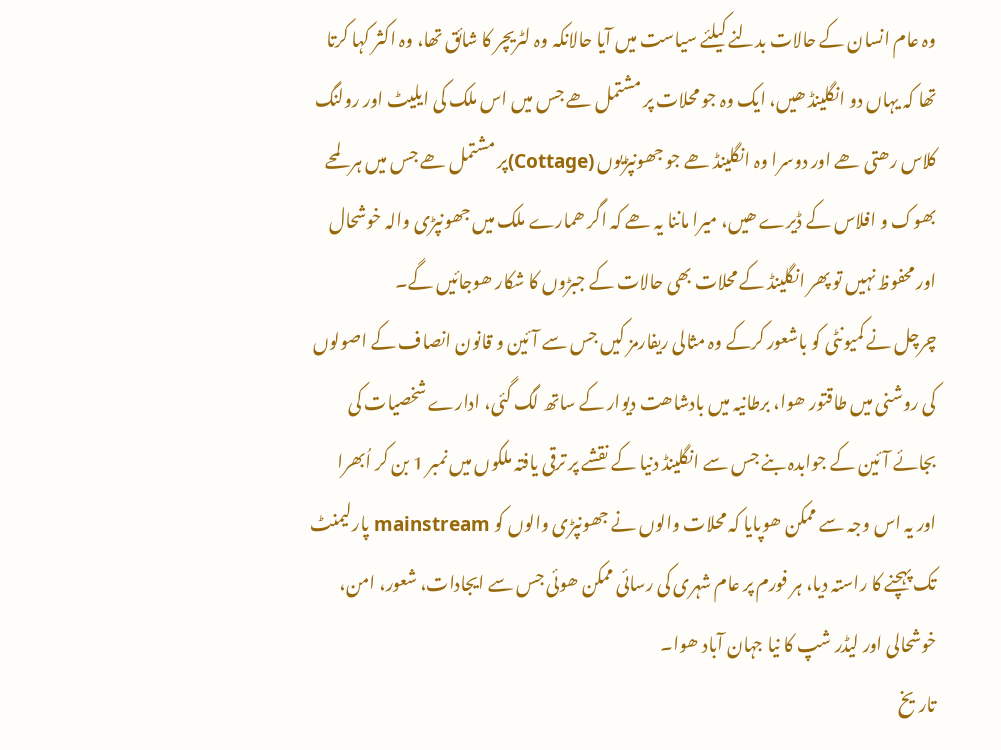وہ عام انسان کے حالات بدلنے کیلئے سیاست میں آیا حالانکہ وہ لٹریچر کا شائق تھا، وہ اکثر کہا کرتا تھا کہ یہاں دو انگلینڈ ھیں، ایک وہ جو محلات پر مشتمل ھے جس میں اس ملک کی ایلیٹ اور رولنگ کلاس رھتی ھے اور دوسرا وہ انگلینڈ ھے جو جھونپڑیوں (Cottage)پر مشتمل ھے جس میں ہر لمحے بھوک و افلاس کے ڈیرے ھیں، میرا ماننا یہ ھے کہ اگر ھمارے ملک میں جھونپڑی والہ خوشحال اور محفوظ نہیں تو پھر انگلینڈ کے محلات بھی حالات کے جبڑوں کا شکار ھوجائیں گے۔
چرچل نے کمیونٹی کو باشعور کرکے وہ مثالی ریفارمز کیں جس سے آئین و قانون انصاف کے اصولوں کی روشنی میں طاقتور ھوا، برطانیہ میں بادشاھت دیوار کے ساتھ لگ گئی، ادارے شخصیات کی بجائے آئین کے جوابدہ بنے جس سے انگلینڈ دنیا کے نقشے پر ترقی یافتہ ملکوں میں نمبر 1 بن کر اُبھرا اور یہ اس وجہ سے ممکن ھوپایا کہ محلات والوں نے جھونپڑی والوں کو mainstream پارلیمنٹ تک پہچنے کا راستہ دیا، ہر فورم پر عام شہری کی رسائی ممکن ھوئی جس سے ایجادات، شعور، امن، خوشحالی اور لیڈر شپ کا نیا جہان آباد ھوا۔
تاریخ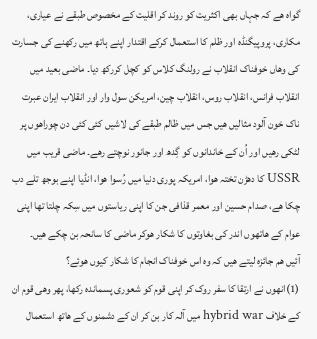گواہ ھے کہ جہاں بھی اکثریت کو روند کر اقلیت کے مخصوص طبقے نے عیاری، مکاری، پروپیگنڈہ اور ظلم کا استعمال کرکے اقتدار اپنے ہاتھ میں رکھنے کی جسارت کی وھاں خوفناک انقلاب نے رولنگ کلاس کو کچل کررکھ دیا۔ ماضی بعید میں انقلاب فرانس، انقلاب روس، انقلاب چین، امریکن سول وار اور انقلاب ایران عبرت ناک خون آلود مثالیں ھیں جس میں ظالم طبقے کی لاشیں کئی کئی دن چوراھوں پر لٹکی رھیں اور اُن کے خاندانوں کو گِدھ اور جانور نوچتے رھے۔ ماضی قریب میں USSR کا دھڑن تختہ ھوا، امریکہ پوری دنیا میں رُسوا ھوا، انڈیا اپنے بوجھ تلے دب چکا ھے، صدام حسین اور معمر قذافی جن کا اپنی ریاستوں میں سِکہ چلتا تھا اپنی عوام کے ھاتھوں اندر کی بغاوتوں کا شکار ھوکر ماضی کا سانحہ بن چکے ھیں۔
آئیں ھم جائزہ لیتے ھیں کہ وہ اس خوفناک انجام کا شکار کیوں ھوئے؟
(1)انھوں نے ارتقا کا سفر روک کر اپنی قوم کو شعوری پسماندہ رکھا، پھر وھی قوم ان کے خلاف hybrid war میں آلہ کار بن کر ان کے دشمنوں کے ھاتھ استعمال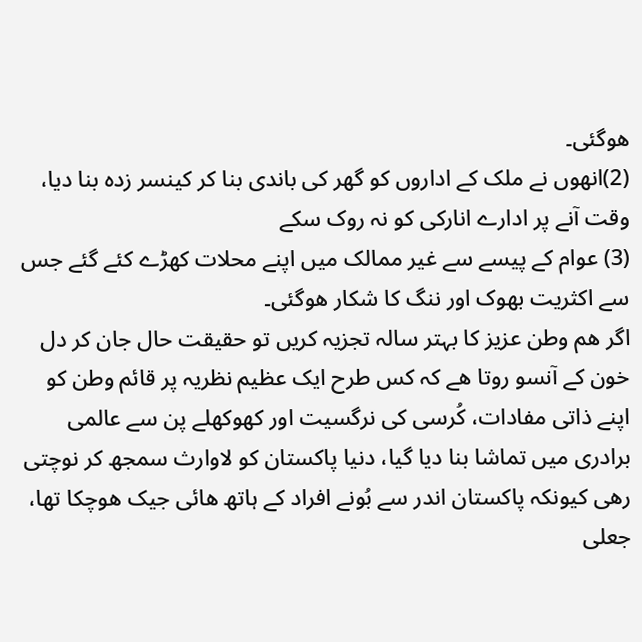ھوگئی۔
(2)انھوں نے ملک کے اداروں کو گھر کی باندی بنا کر کینسر زدہ بنا دیا، وقت آنے پر ادارے انارکی کو نہ روک سکے
(3) عوام کے پیسے سے غیر ممالک میں اپنے محلات کھڑے کئے گئے جس سے اکثریت بھوک اور ننگ کا شکار ھوگئی۔
اگر ھم وطن عزیز کا بہتر سالہ تجزیہ کریں تو حقیقت حال جان کر دل خون کے آنسو روتا ھے کہ کس طرح ایک عظیم نظریہ پر قائم وطن کو اپنے ذاتی مفادات، کُرسی کی نرگسیت اور کھوکھلے پن سے عالمی برادری میں تماشا بنا دیا گیا، دنیا پاکستان کو لاوارث سمجھ کر نوچتی رھی کیونکہ پاکستان اندر سے بُونے افراد کے ہاتھ ھائی جیک ھوچکا تھا، جعلی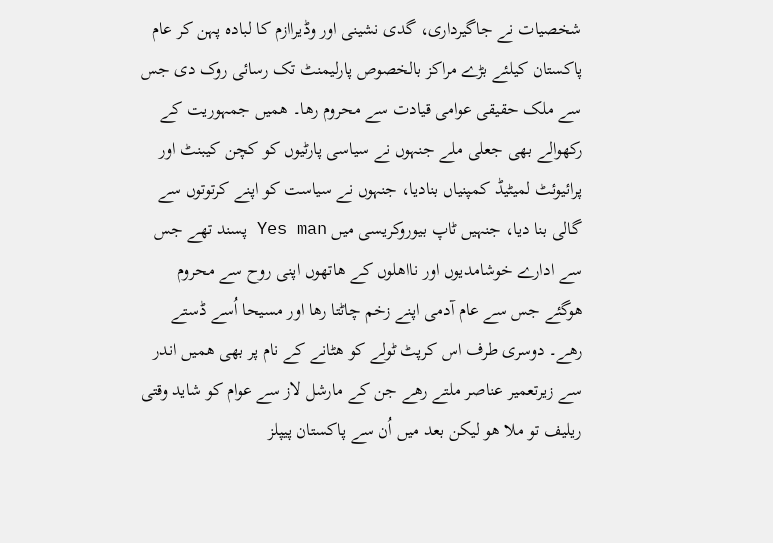شخصیات نے جاگیرداری، گدی نشینی اور وڈیراازم کا لبادہ پہن کر عام پاکستان کیلئے بڑے مراکز بالخصوص پارلیمنٹ تک رسائی روک دی جس سے ملک حقیقی عوامی قیادت سے محروم رھا۔ ھمیں جمہوریت کے رکھوالے بھی جعلی ملے جنہوں نے سیاسی پارٹیوں کو کچن کیبنٹ اور پرائیوئٹ لمیٹیڈ کمپنیاں بنادیا، جنہوں نے سیاست کو اپنے کرتوتوں سے گالی بنا دیا، جنہیں ٹاپ بیوروکریسی میں Yes man پسند تھے جس سے ادارے خوشامدیوں اور نااھلوں کے ھاتھوں اپنی روح سے محروم ھوگئے جس سے عام آدمی اپنے زخم چاٹتا رھا اور مسیحا اُسے ڈستے رھے۔ دوسری طرف اس کرپٹ ٹولے کو ھٹانے کے نام پر بھی ھمیں اندر سے زیرتعمیر عناصر ملتے رھے جن کے مارشل لاز سے عوام کو شاید وقتی ریلیف تو ملا ھو لیکن بعد میں اُن سے پاکستان پیپلز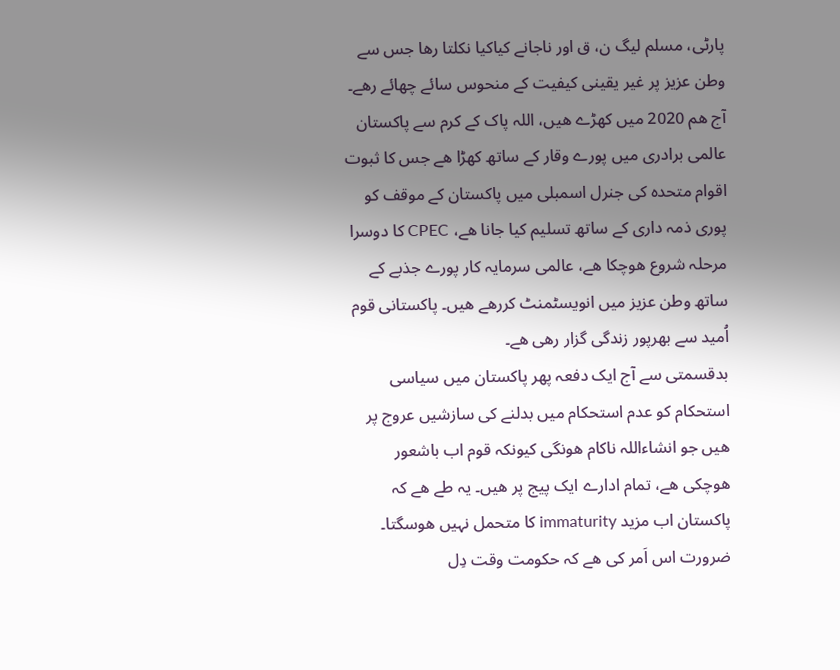پارٹی، مسلم لیگ ن، ق اور ناجانے کیاکیا نکلتا رھا جس سے وطن عزیز پر غیر یقینی کیفیت کے منحوس سائے چھائے رھے۔
آج ھم 2020 میں کھڑے ھیں، اللہ پاک کے کرم سے پاکستان عالمی برادری میں پورے وقار کے ساتھ کھڑا ھے جس کا ثبوت اقوام متحدہ کی جنرل اسمبلی میں پاکستان کے موقف کو پوری ذمہ داری کے ساتھ تسلیم کیا جانا ھے، CPEC کا دوسرا مرحلہ شروع ھوچکا ھے، عالمی سرمایہ کار پورے جذبے کے ساتھ وطن عزیز میں انویسٹمنٹ کررھے ھیں۔ پاکستانی قوم اُمید سے بھرپور زندگی گزار رھی ھے۔
بدقسمتی سے آج ایک دفعہ پھر پاکستان میں سیاسی استحکام کو عدم استحکام میں بدلنے کی سازشیں عروج پر ھیں جو انشاءاللہ ناکام ھونگی کیونکہ قوم اب باشعور ھوچکی ھے، تمام ادارے ایک پیج پر ھیں۔ یہ طے ھے کہ پاکستان اب مزید immaturity کا متحمل نہیں ھوسگتا۔ ضرورت اس اَمر کی ھے کہ حکومت وقت دِل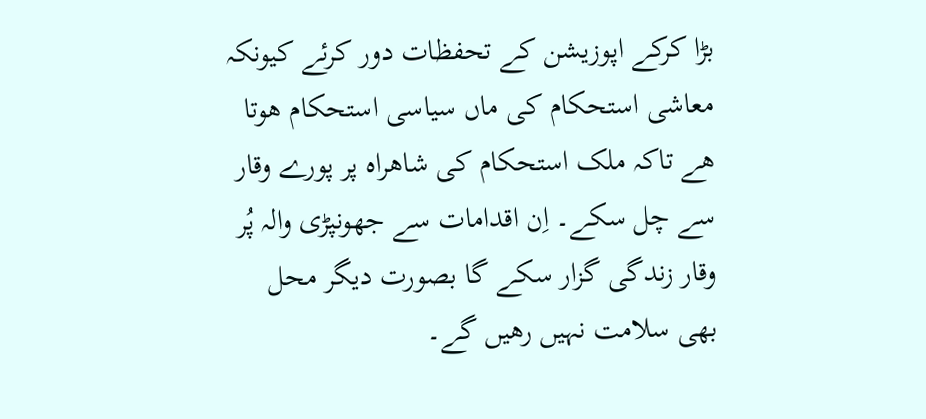بڑا کرکے اپوزیشن کے تحفظات دور کرئے کیونکہ معاشی استحکام کی ماں سیاسی استحکام ھوتا ھے تاکہ ملک استحکام کی شاھراہ پر پورے وقار سے چل سکے۔ اِن اقدامات سے جھونپڑی والہ پُر وقار زندگی گزار سکے گا بصورت دیگر محل بھی سلامت نہیں رھیں گے۔